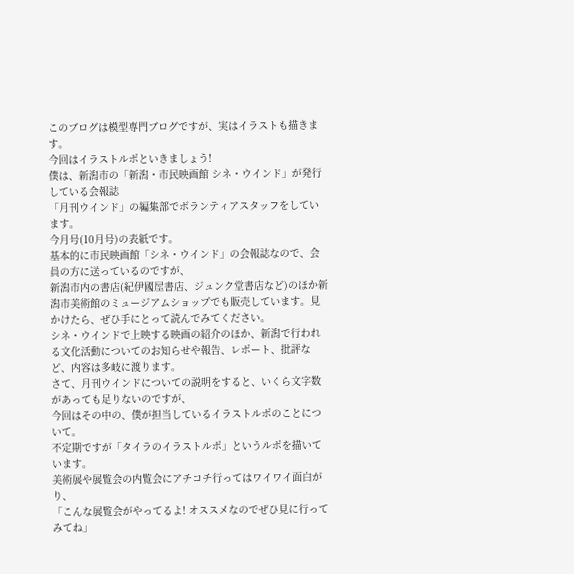このブログは模型専門ブログですが、実はイラストも描きます。
今回はイラストルポといきましょう!
僕は、新潟市の「新潟・市民映画館 シネ・ウインド」が発行している会報誌
「月刊ウインド」の編集部でボランティアスタッフをしています。
今月号(10月号)の表紙です。
基本的に市民映画館「シネ・ウインド」の会報誌なので、会員の方に送っているのですが、
新潟市内の書店(紀伊國屋書店、ジュンク堂書店など)のほか新潟市美術館のミュージアムショップでも販売しています。見かけたら、ぜひ手にとって読んでみてください。
シネ・ウインドで上映する映画の紹介のほか、新潟で行われる文化活動についてのお知らせや報告、レポート、批評など、内容は多岐に渡ります。
さて、月刊ウインドについての説明をすると、いくら文字数があっても足りないのですが、
今回はその中の、僕が担当しているイラストルポのことについて。
不定期ですが「タイラのイラストルポ」というルポを描いています。
美術展や展覧会の内覧会にアチコチ行ってはワイワイ面白がり、
「こんな展覧会がやってるよ! オススメなのでぜひ見に行ってみてね」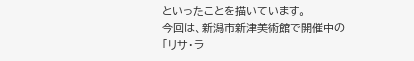といったことを描いています。
今回は、新潟市新津美術館で開催中の
「リサ・ラ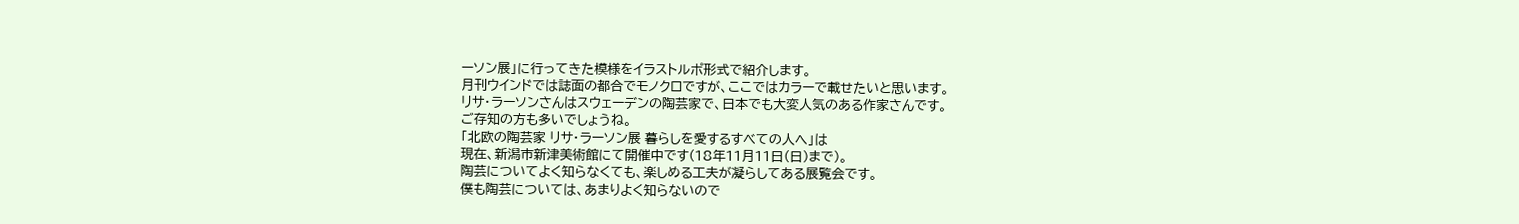ーソン展」に行ってきた模様をイラストルポ形式で紹介します。
月刊ウインドでは誌面の都合でモノクロですが、ここではカラーで載せたいと思います。
リサ・ラーソンさんはスウェーデンの陶芸家で、日本でも大変人気のある作家さんです。
ご存知の方も多いでしょうね。
「北欧の陶芸家 リサ・ラーソン展 暮らしを愛するすべての人へ」は
現在、新潟市新津美術館にて開催中です(18年11月11日(日)まで)。
陶芸についてよく知らなくても、楽しめる工夫が凝らしてある展覧会です。
僕も陶芸については、あまりよく知らないので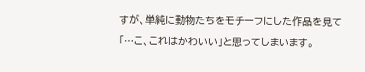すが、単純に動物たちをモチーフにした作品を見て「…こ、これはかわいい」と思ってしまいます。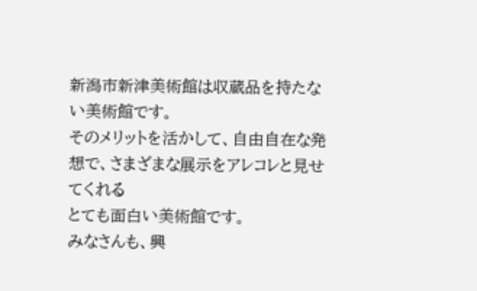新潟市新津美術館は収蔵品を持たない美術館です。
そのメリットを活かして、自由自在な発想で、さまざまな展示をアレコレと見せてくれる
とても面白い美術館です。
みなさんも、興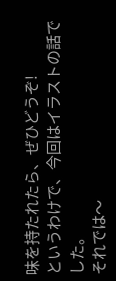味を持たれたら、ぜひどうぞ!
というわけで、今回はイラストの話でした。
それでは〜